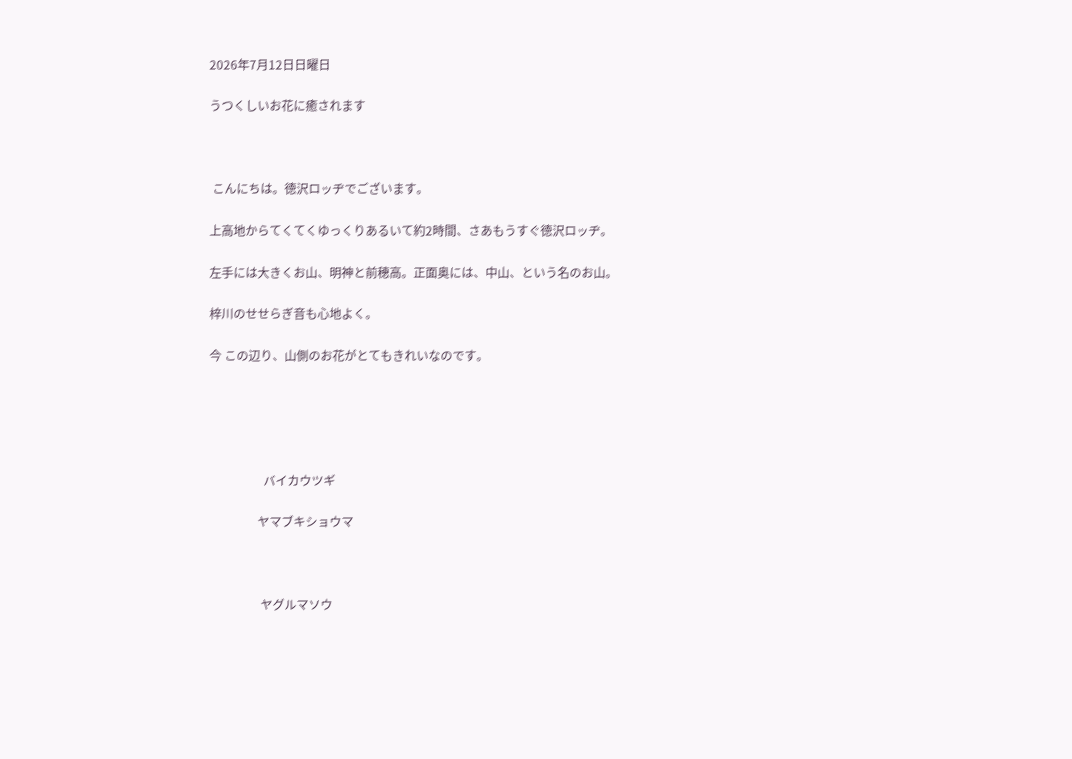2026年7月12日日曜日

うつくしいお花に癒されます



 こんにちは。徳沢ロッヂでございます。

上高地からてくてくゆっくりあるいて約2時間、さあもうすぐ徳沢ロッヂ。

左手には大きくお山、明神と前穂高。正面奥には、中山、という名のお山。

梓川のせせらぎ音も心地よく。

今 この辺り、山側のお花がとてもきれいなのです。





                  バイカウツギ

                ヤマブキショウマ



                 ヤグルマソウ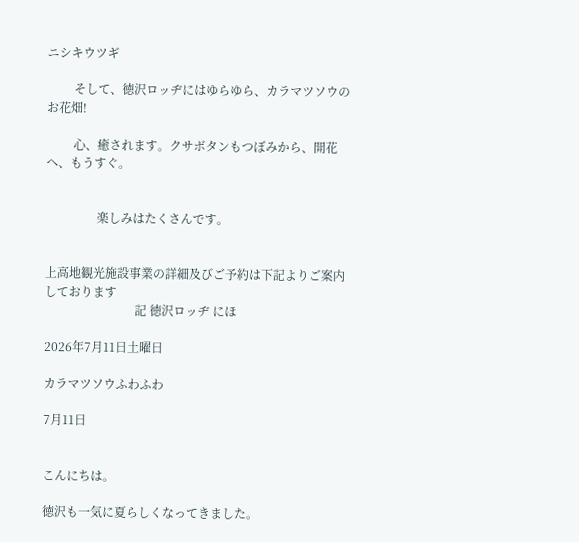ニシキウツギ

         そして、徳沢ロッヂにはゆらゆら、カラマツソウのお花畑!

         心、癒されます。クサボタンもつぼみから、開花へ、もうすぐ。


                 楽しみはたくさんです。


上高地観光施設事業の詳細及びご予約は下記よりご案内しております
                              記 徳沢ロッヂ にほ

2026年7月11日土曜日

カラマツソウふわふわ

7月11日


こんにちは。

徳沢も一気に夏らしくなってきました。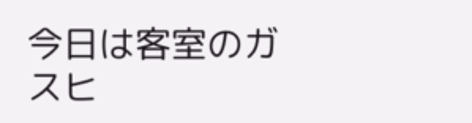今日は客室のガスヒ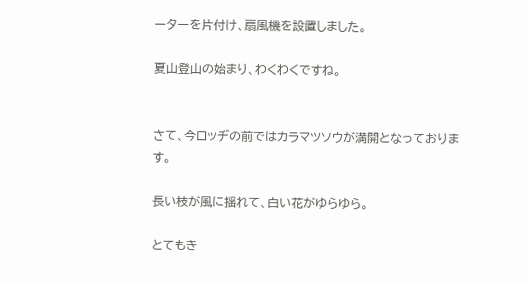ーターを片付け、扇風機を設置しました。

夏山登山の始まり、わくわくですね。


さて、今ロッヂの前ではカラマツソウが満開となっております。

長い枝が風に揺れて、白い花がゆらゆら。

とてもき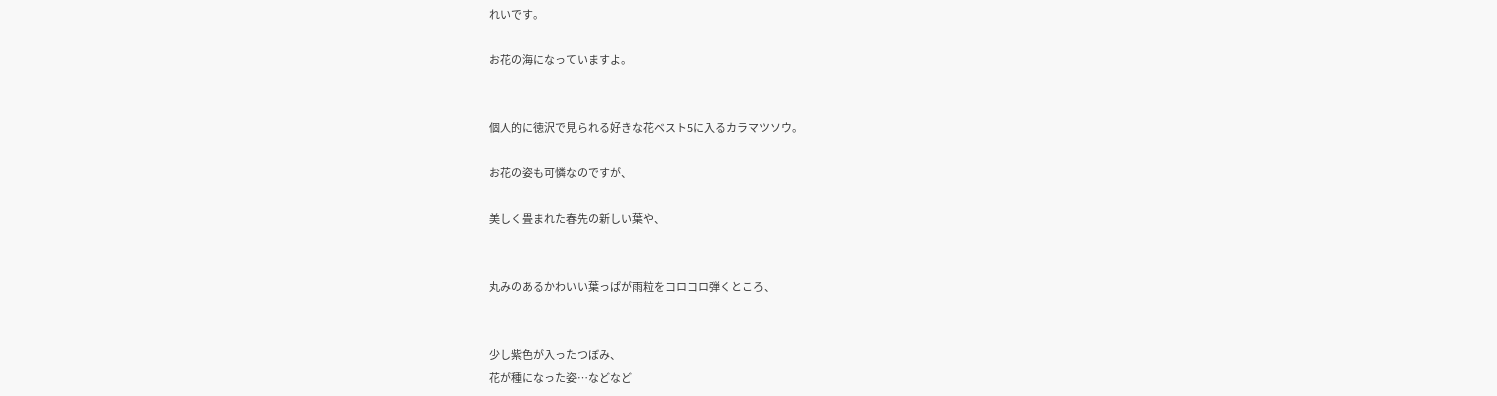れいです。

お花の海になっていますよ。


個人的に徳沢で見られる好きな花ベスト5に入るカラマツソウ。

お花の姿も可憐なのですが、

美しく畳まれた春先の新しい葉や、


丸みのあるかわいい葉っぱが雨粒をコロコロ弾くところ、


少し紫色が入ったつぼみ、
花が種になった姿…などなど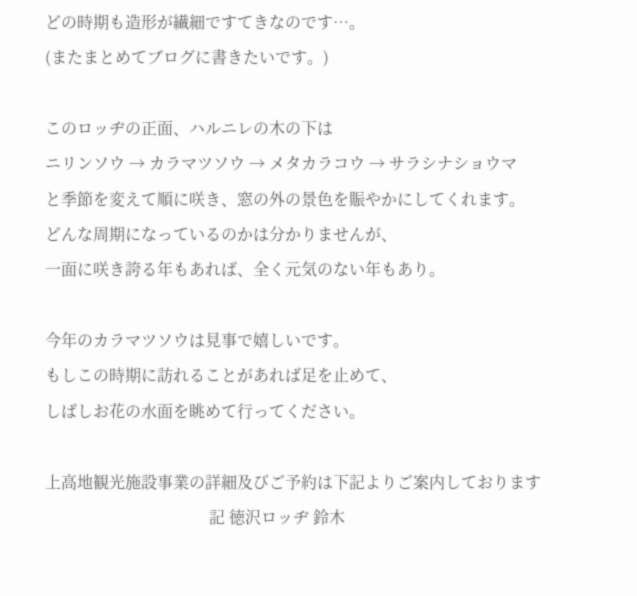どの時期も造形が繊細ですてきなのです…。
(またまとめてブログに書きたいです。)

このロッヂの正面、ハルニレの木の下は
ニリンソウ → カラマツソウ → メタカラコウ → サラシナショウマ
と季節を変えて順に咲き、窓の外の景色を賑やかにしてくれます。
どんな周期になっているのかは分かりませんが、
一面に咲き誇る年もあれば、全く元気のない年もあり。

今年のカラマツソウは見事で嬉しいです。
もしこの時期に訪れることがあれば足を止めて、
しばしお花の水面を眺めて行ってください。

上高地観光施設事業の詳細及びご予約は下記よりご案内しております
                                         記 徳沢ロッヂ 鈴木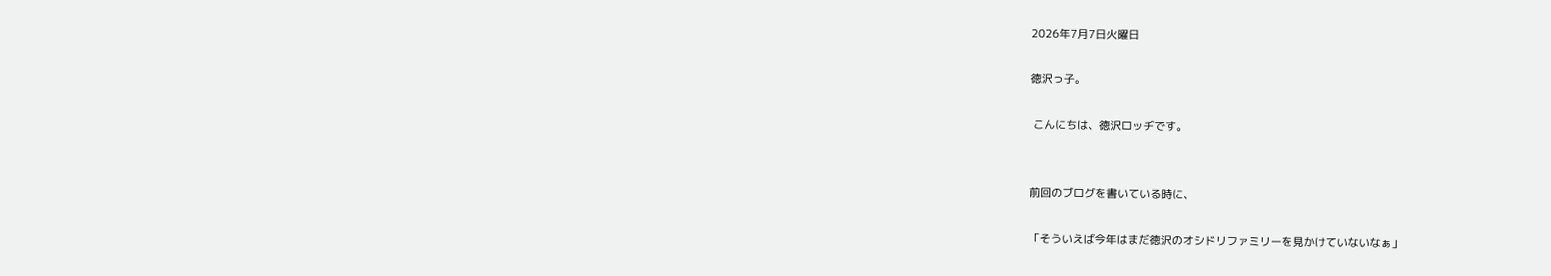2026年7月7日火曜日

徳沢っ子。

 こんにちは、徳沢ロッヂです。


前回のブログを書いている時に、

「そういえば今年はまだ徳沢のオシドリファミリーを見かけていないなぁ」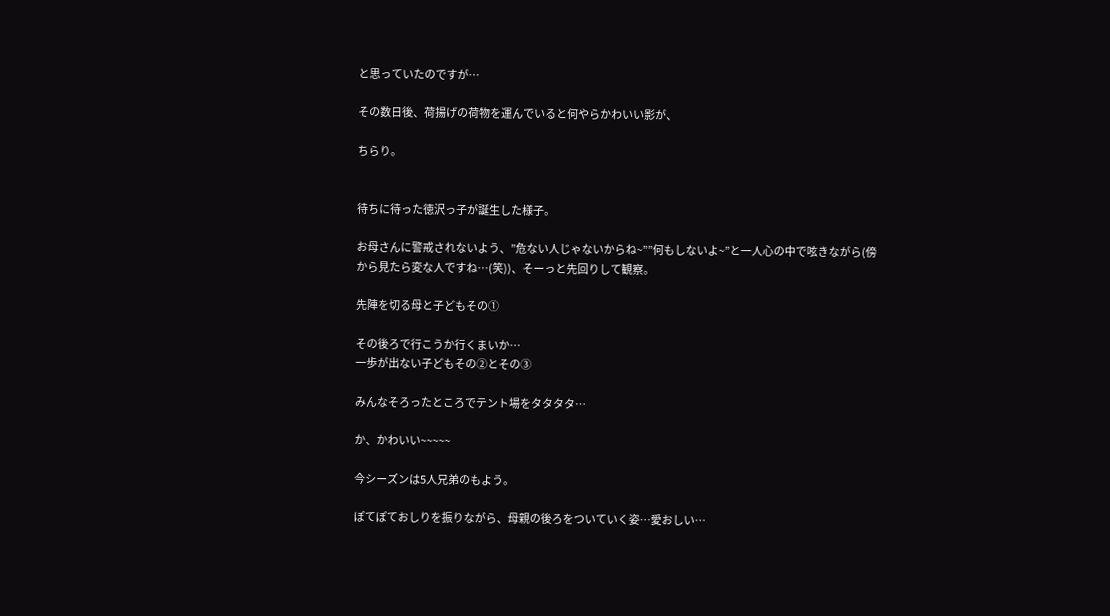と思っていたのですが…

その数日後、荷揚げの荷物を運んでいると何やらかわいい影が、

ちらり。


待ちに待った徳沢っ子が誕生した様子。

お母さんに警戒されないよう、”危ない人じゃないからね~””何もしないよ~”と一人心の中で呟きながら(傍から見たら変な人ですね…(笑))、そーっと先回りして観察。

先陣を切る母と子どもその①

その後ろで行こうか行くまいか…
一歩が出ない子どもその②とその③

みんなそろったところでテント場をタタタタ…

か、かわいい~~~~~

今シーズンは5人兄弟のもよう。

ぽてぽておしりを振りながら、母親の後ろをついていく姿…愛おしい…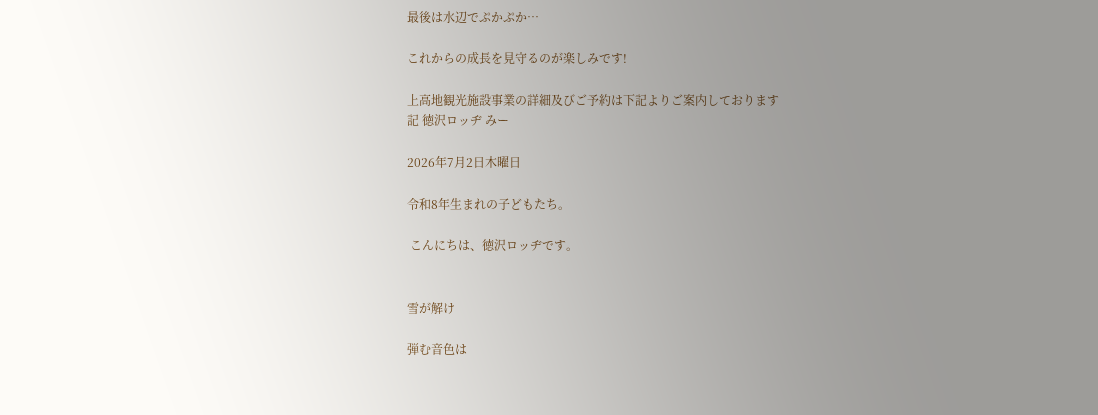最後は水辺でぷかぷか…

これからの成長を見守るのが楽しみです!

上高地観光施設事業の詳細及びご予約は下記よりご案内しております
記 徳沢ロッヂ みー

2026年7月2日木曜日

令和8年生まれの子どもたち。

 こんにちは、徳沢ロッヂです。


雪が解け

弾む音色は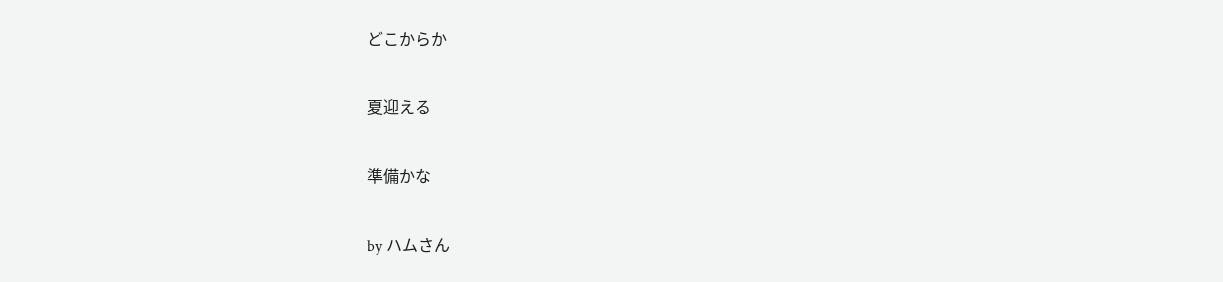どこからか

夏迎える

準備かな

by ハムさん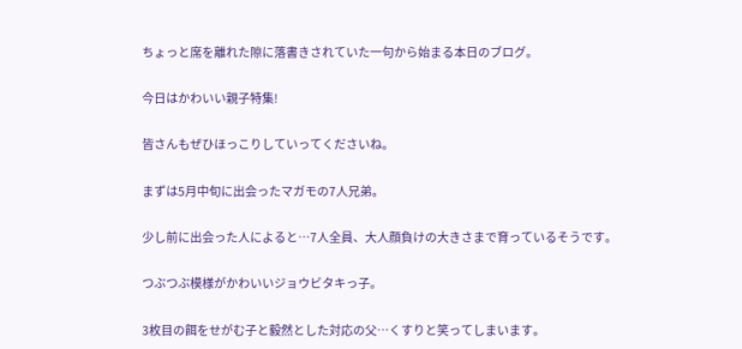ちょっと席を離れた隙に落書きされていた一句から始まる本日のブログ。

今日はかわいい親子特集!

皆さんもぜひほっこりしていってくださいね。

まずは5月中旬に出会ったマガモの7人兄弟。

少し前に出会った人によると…7人全員、大人顔負けの大きさまで育っているそうです。

つぶつぶ模様がかわいいジョウビタキっ子。

3枚目の餌をせがむ子と毅然とした対応の父…くすりと笑ってしまいます。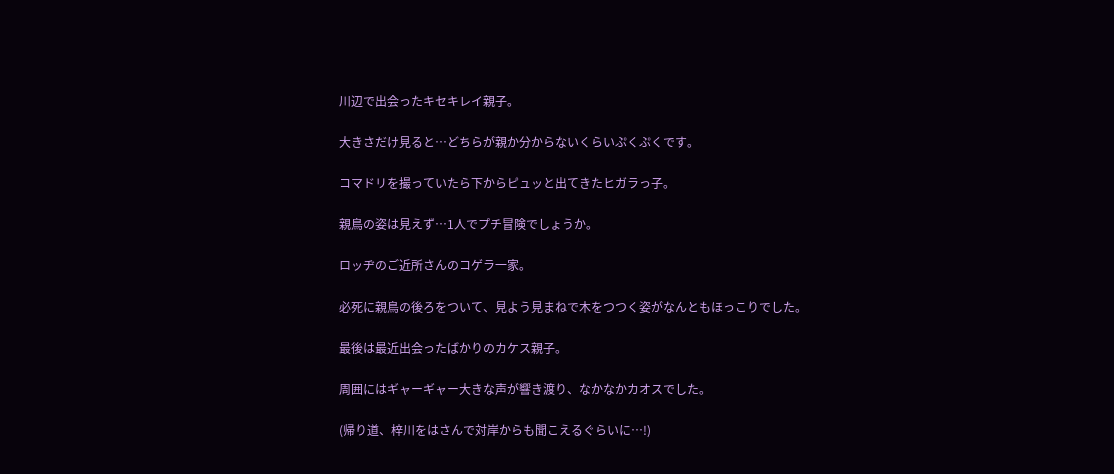川辺で出会ったキセキレイ親子。

大きさだけ見ると…どちらが親か分からないくらいぷくぷくです。

コマドリを撮っていたら下からピュッと出てきたヒガラっ子。

親鳥の姿は見えず…1人でプチ冒険でしょうか。

ロッヂのご近所さんのコゲラ一家。

必死に親鳥の後ろをついて、見よう見まねで木をつつく姿がなんともほっこりでした。

最後は最近出会ったばかりのカケス親子。

周囲にはギャーギャー大きな声が響き渡り、なかなかカオスでした。

(帰り道、梓川をはさんで対岸からも聞こえるぐらいに…!)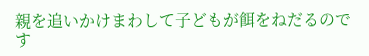親を追いかけまわして子どもが餌をねだるのです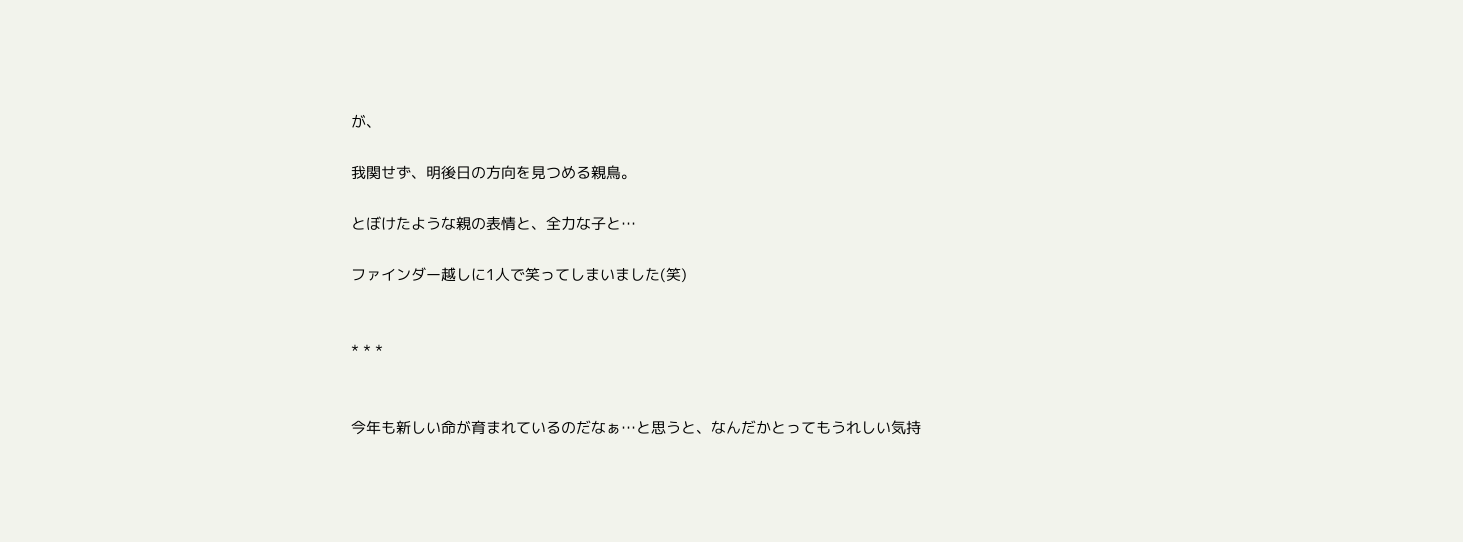が、

我関せず、明後日の方向を見つめる親鳥。

とぼけたような親の表情と、全力な子と…

ファインダー越しに1人で笑ってしまいました(笑)


* * *


今年も新しい命が育まれているのだなぁ…と思うと、なんだかとってもうれしい気持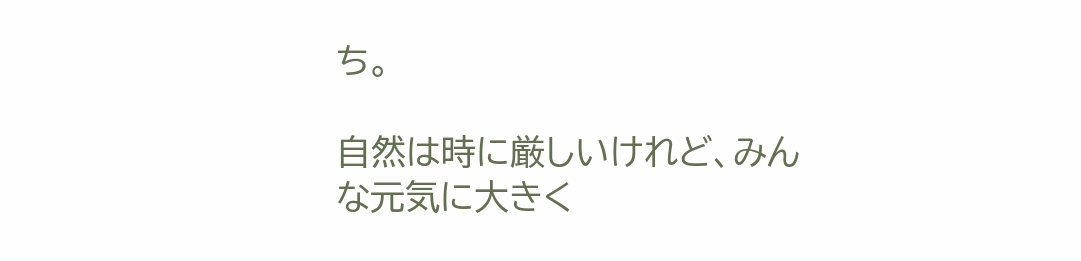ち。

自然は時に厳しいけれど、みんな元気に大きく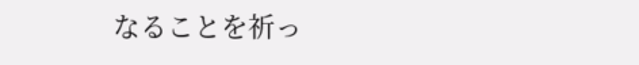なることを祈っ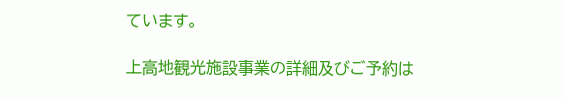ています。

上高地観光施設事業の詳細及びご予約は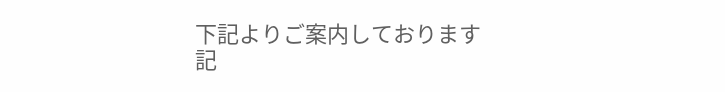下記よりご案内しております
記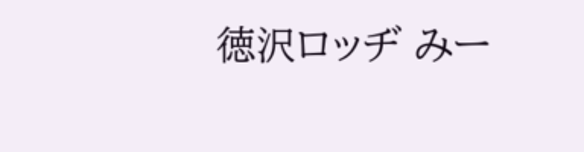徳沢ロッヂ みー